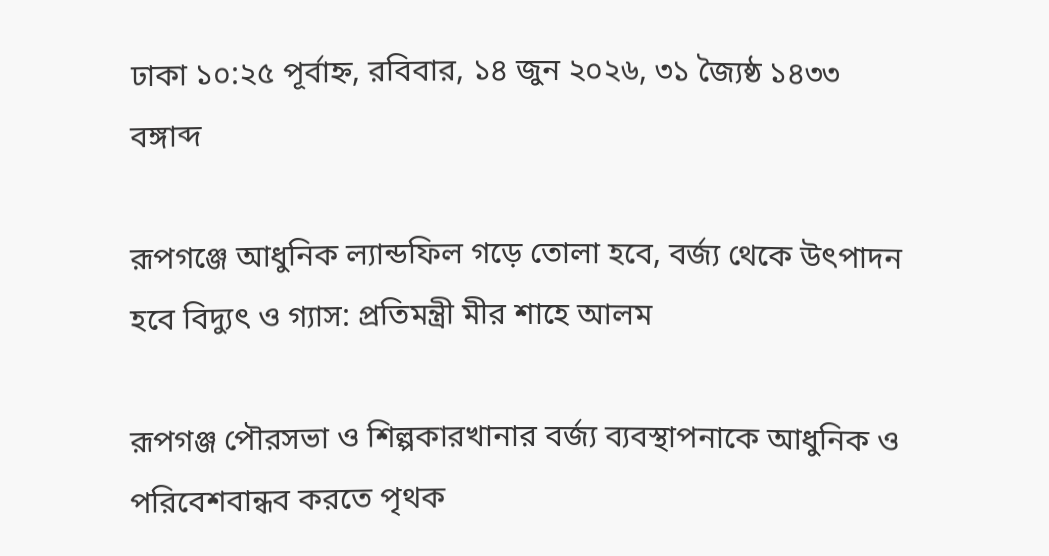ঢাকা ১০:২৫ পূর্বাহ্ন, রবিবার, ১৪ জুন ২০২৬, ৩১ জ্যৈষ্ঠ ১৪৩৩ বঙ্গাব্দ

রূপগঞ্জে আধুনিক ল্যান্ডফিল গড়ে তোলা হবে, বর্জ্য থেকে উৎপাদন হবে বিদ্যুৎ ও গ্যাস: প্রতিমন্ত্রী মীর শাহে আলম

রূপগঞ্জ পৌরসভা ও শিল্পকারখানার বর্জ্য ব্যবস্থাপনাকে আধুনিক ও পরিবেশবান্ধব করতে পৃথক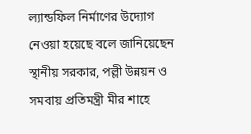ল্যান্ডফিল নির্মাণের উদ্যোগ নেওয়া হয়েছে বলে জানিয়েছেন স্থানীয় সরকার, পল্লী উন্নয়ন ও সমবায় প্রতিমন্ত্রী মীর শাহে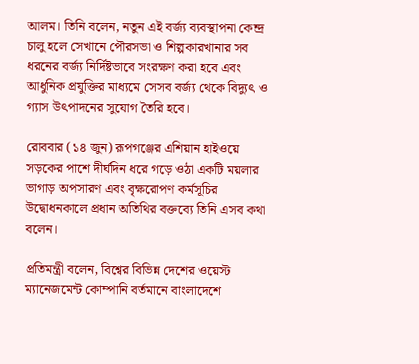আলম। তিনি বলেন, নতুন এই বর্জ্য ব্যবস্থাপনা কেন্দ্র চালু হলে সেখানে পৌরসভা ও শিল্পকারখানার সব ধরনের বর্জ্য নির্দিষ্টভাবে সংরক্ষণ করা হবে এবং আধুনিক প্রযুক্তির মাধ্যমে সেসব বর্জ্য থেকে বিদ্যুৎ ও গ্যাস উৎপাদনের সুযোগ তৈরি হবে।

রোববার (১৪ জুন) রূপগঞ্জের এশিয়ান হাইওয়ে সড়কের পাশে দীর্ঘদিন ধরে গড়ে ওঠা একটি ময়লার ভাগাড় অপসারণ এবং বৃক্ষরোপণ কর্মসূচির উদ্বোধনকালে প্রধান অতিথির বক্তব্যে তিনি এসব কথা বলেন।

প্রতিমন্ত্রী বলেন, বিশ্বের বিভিন্ন দেশের ওয়েস্ট ম্যানেজমেন্ট কোম্পানি বর্তমানে বাংলাদেশে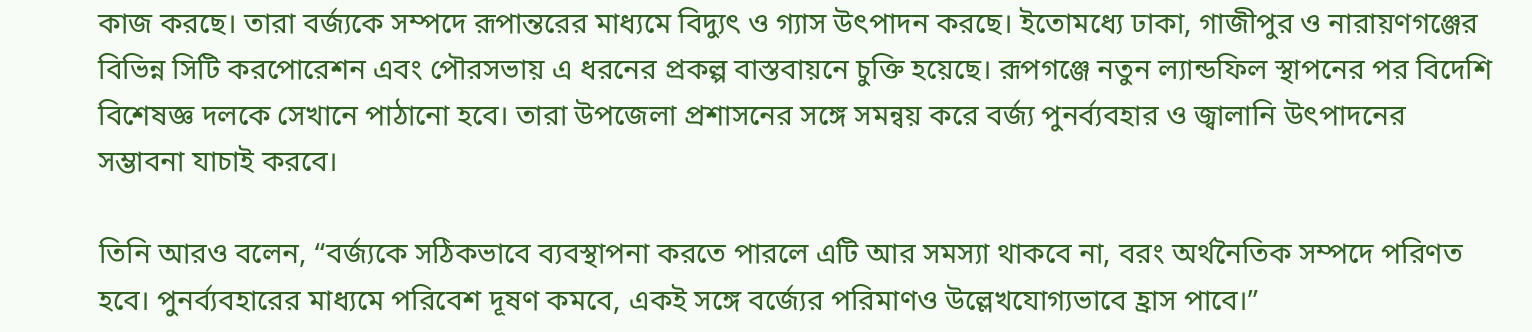কাজ করছে। তারা বর্জ্যকে সম্পদে রূপান্তরের মাধ্যমে বিদ্যুৎ ও গ্যাস উৎপাদন করছে। ইতোমধ্যে ঢাকা, গাজীপুর ও নারায়ণগঞ্জের বিভিন্ন সিটি করপোরেশন এবং পৌরসভায় এ ধরনের প্রকল্প বাস্তবায়নে চুক্তি হয়েছে। রূপগঞ্জে নতুন ল্যান্ডফিল স্থাপনের পর বিদেশি বিশেষজ্ঞ দলকে সেখানে পাঠানো হবে। তারা উপজেলা প্রশাসনের সঙ্গে সমন্বয় করে বর্জ্য পুনর্ব্যবহার ও জ্বালানি উৎপাদনের সম্ভাবনা যাচাই করবে।

তিনি আরও বলেন, “বর্জ্যকে সঠিকভাবে ব্যবস্থাপনা করতে পারলে এটি আর সমস্যা থাকবে না, বরং অর্থনৈতিক সম্পদে পরিণত হবে। পুনর্ব্যবহারের মাধ্যমে পরিবেশ দূষণ কমবে, একই সঙ্গে বর্জ্যের পরিমাণও উল্লেখযোগ্যভাবে হ্রাস পাবে।”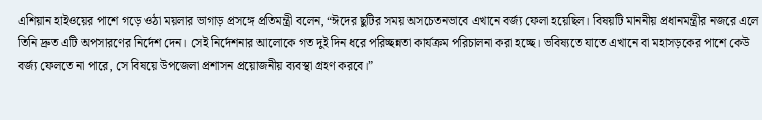এশিয়ান হাইওয়ের পাশে গড়ে ওঠা ময়লার ভাগাড় প্রসঙ্গে প্রতিমন্ত্রী বলেন, “ঈদের ছুটির সময় অসচেতনভাবে এখানে বর্জ্য ফেলা হয়েছিল। বিষয়টি মাননীয় প্রধানমন্ত্রীর নজরে এলে তিনি দ্রুত এটি অপসারণের নির্দেশ দেন। সেই নির্দেশনার আলোকে গত দুই দিন ধরে পরিচ্ছন্নতা কার্যক্রম পরিচালনা করা হচ্ছে। ভবিষ্যতে যাতে এখানে বা মহাসড়কের পাশে কেউ বর্জ্য ফেলতে না পারে, সে বিষয়ে উপজেলা প্রশাসন প্রয়োজনীয় ব্যবস্থা গ্রহণ করবে।”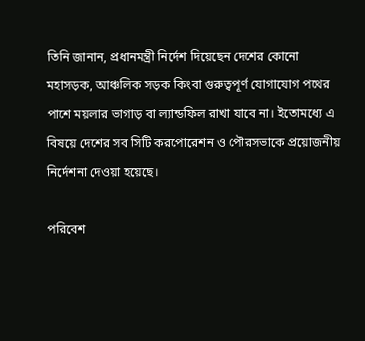তিনি জানান, প্রধানমন্ত্রী নির্দেশ দিয়েছেন দেশের কোনো মহাসড়ক, আঞ্চলিক সড়ক কিংবা গুরুত্বপূর্ণ যোগাযোগ পথের পাশে ময়লার ভাগাড় বা ল্যান্ডফিল রাখা যাবে না। ইতোমধ্যে এ বিষয়ে দেশের সব সিটি করপোরেশন ও পৌরসভাকে প্রয়োজনীয় নির্দেশনা দেওয়া হয়েছে।

পরিবেশ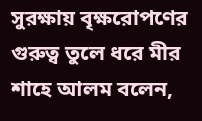সুরক্ষায় বৃক্ষরোপণের গুরুত্ব তুলে ধরে মীর শাহে আলম বলেন,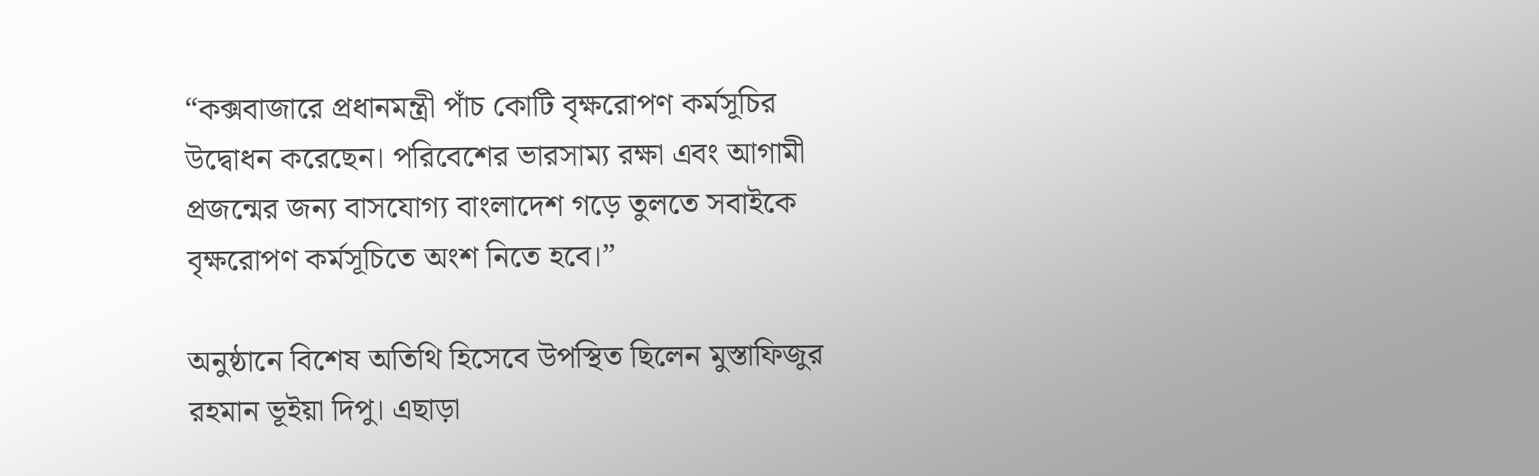“কক্সবাজারে প্রধানমন্ত্রী পাঁচ কোটি বৃক্ষরোপণ কর্মসূচির উদ্বোধন করেছেন। পরিবেশের ভারসাম্য রক্ষা এবং আগামী প্রজন্মের জন্য বাসযোগ্য বাংলাদেশ গড়ে তুলতে সবাইকে বৃক্ষরোপণ কর্মসূচিতে অংশ নিতে হবে।”

অনুষ্ঠানে বিশেষ অতিথি হিসেবে উপস্থিত ছিলেন মুস্তাফিজুর রহমান ভূইয়া দিপু। এছাড়া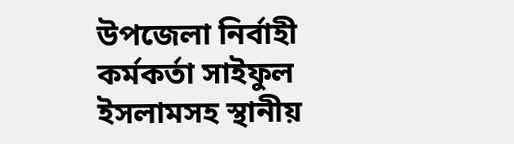উপজেলা নির্বাহী কর্মকর্তা সাইফুল ইসলামসহ স্থানীয়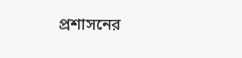প্রশাসনের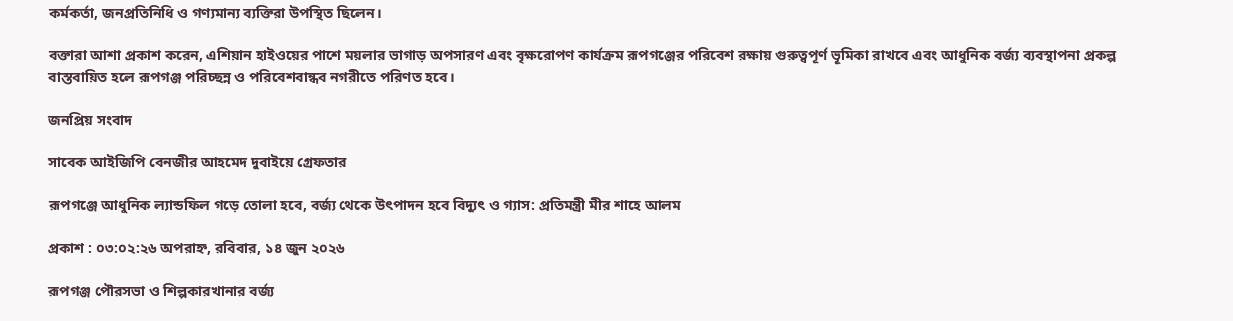কর্মকর্তা, জনপ্রতিনিধি ও গণ্যমান্য ব্যক্তিরা উপস্থিত ছিলেন।

বক্তারা আশা প্রকাশ করেন, এশিয়ান হাইওয়ের পাশে ময়লার ভাগাড় অপসারণ এবং বৃক্ষরোপণ কার্যক্রম রূপগঞ্জের পরিবেশ রক্ষায় গুরুত্বপূর্ণ ভূমিকা রাখবে এবং আধুনিক বর্জ্য ব্যবস্থাপনা প্রকল্প বাস্তবায়িত হলে রূপগঞ্জ পরিচ্ছন্ন ও পরিবেশবান্ধব নগরীতে পরিণত হবে।

জনপ্রিয় সংবাদ

সাবেক আইজিপি বেনজীর আহমেদ দুবাইয়ে গ্রেফতার

রূপগঞ্জে আধুনিক ল্যান্ডফিল গড়ে তোলা হবে, বর্জ্য থেকে উৎপাদন হবে বিদ্যুৎ ও গ্যাস: প্রতিমন্ত্রী মীর শাহে আলম

প্রকাশ : ০৩:০২:২৬ অপরাহ্ন, রবিবার, ১৪ জুন ২০২৬

রূপগঞ্জ পৌরসভা ও শিল্পকারখানার বর্জ্য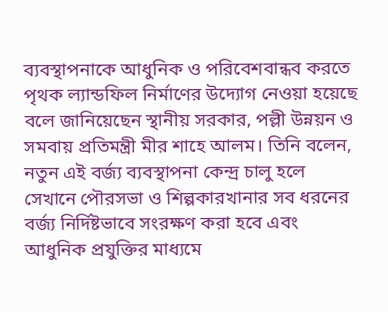ব্যবস্থাপনাকে আধুনিক ও পরিবেশবান্ধব করতে পৃথক ল্যান্ডফিল নির্মাণের উদ্যোগ নেওয়া হয়েছে বলে জানিয়েছেন স্থানীয় সরকার, পল্লী উন্নয়ন ও সমবায় প্রতিমন্ত্রী মীর শাহে আলম। তিনি বলেন, নতুন এই বর্জ্য ব্যবস্থাপনা কেন্দ্র চালু হলে সেখানে পৌরসভা ও শিল্পকারখানার সব ধরনের বর্জ্য নির্দিষ্টভাবে সংরক্ষণ করা হবে এবং আধুনিক প্রযুক্তির মাধ্যমে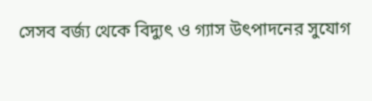সেসব বর্জ্য থেকে বিদ্যুৎ ও গ্যাস উৎপাদনের সুযোগ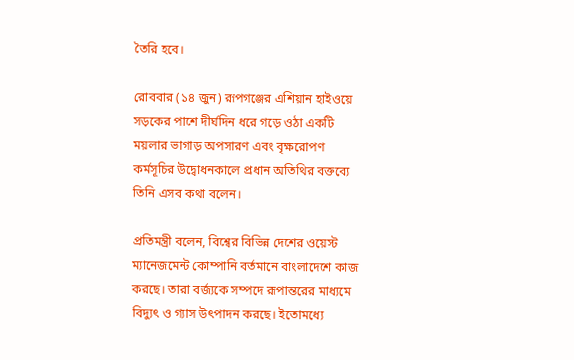তৈরি হবে।

রোববার (১৪ জুন) রূপগঞ্জের এশিয়ান হাইওয়ে সড়কের পাশে দীর্ঘদিন ধরে গড়ে ওঠা একটি ময়লার ভাগাড় অপসারণ এবং বৃক্ষরোপণ কর্মসূচির উদ্বোধনকালে প্রধান অতিথির বক্তব্যে তিনি এসব কথা বলেন।

প্রতিমন্ত্রী বলেন, বিশ্বের বিভিন্ন দেশের ওয়েস্ট ম্যানেজমেন্ট কোম্পানি বর্তমানে বাংলাদেশে কাজ করছে। তারা বর্জ্যকে সম্পদে রূপান্তরের মাধ্যমে বিদ্যুৎ ও গ্যাস উৎপাদন করছে। ইতোমধ্যে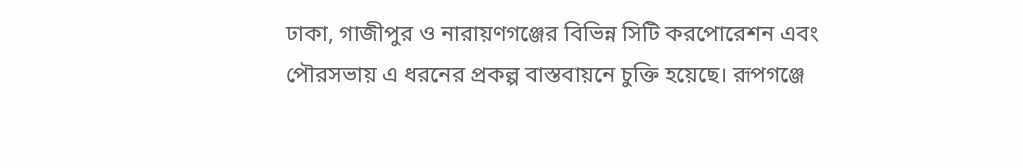ঢাকা, গাজীপুর ও নারায়ণগঞ্জের বিভিন্ন সিটি করপোরেশন এবং পৌরসভায় এ ধরনের প্রকল্প বাস্তবায়নে চুক্তি হয়েছে। রূপগঞ্জে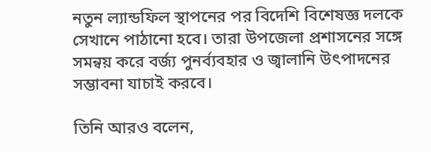নতুন ল্যান্ডফিল স্থাপনের পর বিদেশি বিশেষজ্ঞ দলকে সেখানে পাঠানো হবে। তারা উপজেলা প্রশাসনের সঙ্গে সমন্বয় করে বর্জ্য পুনর্ব্যবহার ও জ্বালানি উৎপাদনের সম্ভাবনা যাচাই করবে।

তিনি আরও বলেন,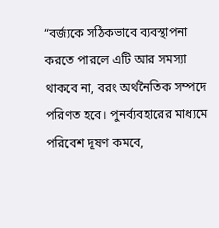“বর্জ্যকে সঠিকভাবে ব্যবস্থাপনা করতে পারলে এটি আর সমস্যা থাকবে না, বরং অর্থনৈতিক সম্পদে পরিণত হবে। পুনর্ব্যবহারের মাধ্যমে পরিবেশ দূষণ কমবে,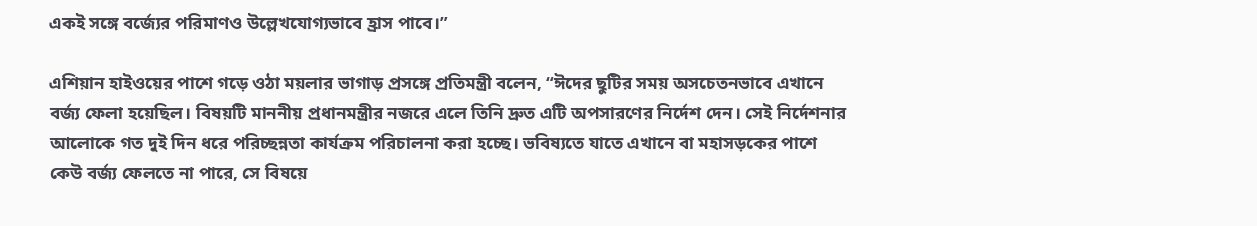একই সঙ্গে বর্জ্যের পরিমাণও উল্লেখযোগ্যভাবে হ্রাস পাবে।”

এশিয়ান হাইওয়ের পাশে গড়ে ওঠা ময়লার ভাগাড় প্রসঙ্গে প্রতিমন্ত্রী বলেন, “ঈদের ছুটির সময় অসচেতনভাবে এখানে বর্জ্য ফেলা হয়েছিল। বিষয়টি মাননীয় প্রধানমন্ত্রীর নজরে এলে তিনি দ্রুত এটি অপসারণের নির্দেশ দেন। সেই নির্দেশনার আলোকে গত দুই দিন ধরে পরিচ্ছন্নতা কার্যক্রম পরিচালনা করা হচ্ছে। ভবিষ্যতে যাতে এখানে বা মহাসড়কের পাশে কেউ বর্জ্য ফেলতে না পারে, সে বিষয়ে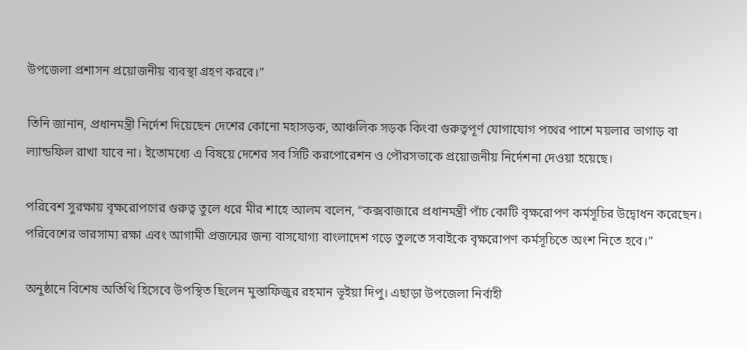উপজেলা প্রশাসন প্রয়োজনীয় ব্যবস্থা গ্রহণ করবে।”

তিনি জানান, প্রধানমন্ত্রী নির্দেশ দিয়েছেন দেশের কোনো মহাসড়ক, আঞ্চলিক সড়ক কিংবা গুরুত্বপূর্ণ যোগাযোগ পথের পাশে ময়লার ভাগাড় বা ল্যান্ডফিল রাখা যাবে না। ইতোমধ্যে এ বিষয়ে দেশের সব সিটি করপোরেশন ও পৌরসভাকে প্রয়োজনীয় নির্দেশনা দেওয়া হয়েছে।

পরিবেশ সুরক্ষায় বৃক্ষরোপণের গুরুত্ব তুলে ধরে মীর শাহে আলম বলেন, “কক্সবাজারে প্রধানমন্ত্রী পাঁচ কোটি বৃক্ষরোপণ কর্মসূচির উদ্বোধন করেছেন। পরিবেশের ভারসাম্য রক্ষা এবং আগামী প্রজন্মের জন্য বাসযোগ্য বাংলাদেশ গড়ে তুলতে সবাইকে বৃক্ষরোপণ কর্মসূচিতে অংশ নিতে হবে।”

অনুষ্ঠানে বিশেষ অতিথি হিসেবে উপস্থিত ছিলেন মুস্তাফিজুর রহমান ভূইয়া দিপু। এছাড়া উপজেলা নির্বাহী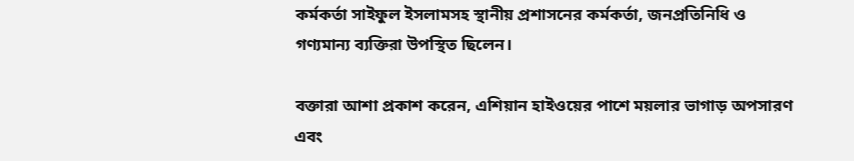কর্মকর্তা সাইফুল ইসলামসহ স্থানীয় প্রশাসনের কর্মকর্তা, জনপ্রতিনিধি ও গণ্যমান্য ব্যক্তিরা উপস্থিত ছিলেন।

বক্তারা আশা প্রকাশ করেন, এশিয়ান হাইওয়ের পাশে ময়লার ভাগাড় অপসারণ এবং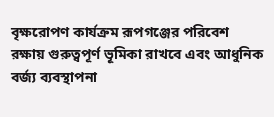বৃক্ষরোপণ কার্যক্রম রূপগঞ্জের পরিবেশ রক্ষায় গুরুত্বপূর্ণ ভূমিকা রাখবে এবং আধুনিক বর্জ্য ব্যবস্থাপনা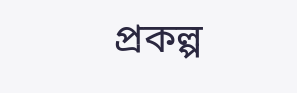প্রকল্প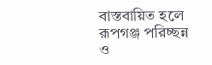বাস্তবায়িত হলে রূপগঞ্জ পরিচ্ছন্ন ও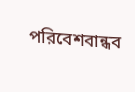পরিবেশবান্ধব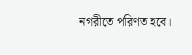নগরীতে পরিণত হবে।